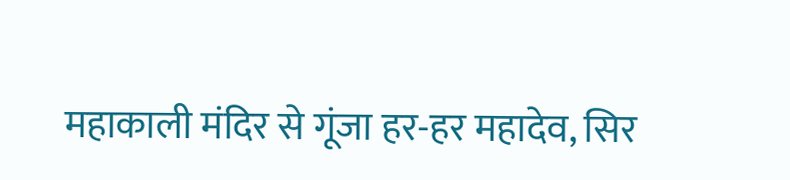महाकाली मंदिर से गूंजा हर-हर महादेव, सिर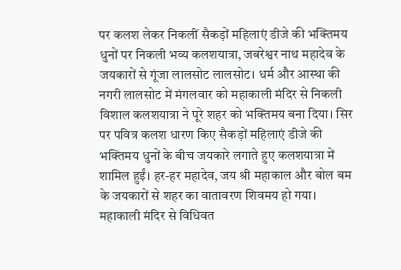पर कलश लेकर निकलीं सैकड़ों महिलाएं डीजे की भक्तिमय धुनों पर निकली भव्य कलशयात्रा, जबरेश्वर नाथ महादेव के जयकारों से गूंजा लालसोट लालसोट। धर्म और आस्था की नगरी लालसोट में मंगलवार को महाकाली मंदिर से निकली विशाल कलशयात्रा ने पूरे शहर को भक्तिमय बना दिया। सिर पर पवित्र कलश धारण किए सैकड़ों महिलाएं डीजे की भक्तिमय धुनों के बीच जयकारे लगाते हुए कलशयात्रा में शामिल हुईं। हर-हर महादेव, जय श्री महाकाल और बोल बम के जयकारों से शहर का वातावरण शिवमय हो गया। महाकाली मंदिर से विधिवत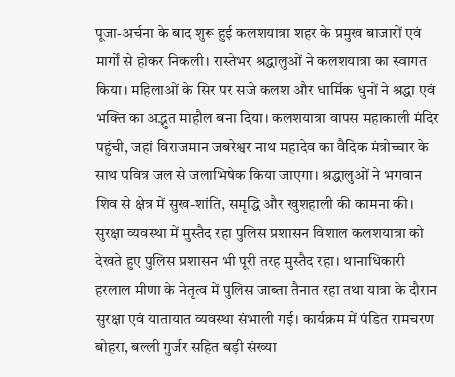पूजा-अर्चना के बाद शुरू हुई कलशयात्रा शहर के प्रमुख बाजारों एवं मार्गों से होकर निकली। रास्तेभर श्रद्धालुओं ने कलशयात्रा का स्वागत किया। महिलाओं के सिर पर सजे कलश और धार्मिक धुनों ने श्रद्धा एवं भक्ति का अद्भुत माहौल बना दिया। कलशयात्रा वापस महाकाली मंदिर पहुंची, जहां विराजमान जबरेश्वर नाथ महादेव का वैदिक मंत्रोच्चार के साथ पवित्र जल से जलाभिषेक किया जाएगा। श्रद्धालुओं ने भगवान शिव से क्षेत्र में सुख-शांति, समृद्धि और खुशहाली की कामना की। सुरक्षा व्यवस्था में मुस्तैद रहा पुलिस प्रशासन विशाल कलशयात्रा को देखते हुए पुलिस प्रशासन भी पूरी तरह मुस्तैद रहा। थानाधिकारी हरलाल मीणा के नेतृत्व में पुलिस जाब्ता तैनात रहा तथा यात्रा के दौरान सुरक्षा एवं यातायात व्यवस्था संभाली गई। कार्यक्रम में पंडित रामचरण बोहरा, बल्ली गुर्जर सहित बड़ी संख्या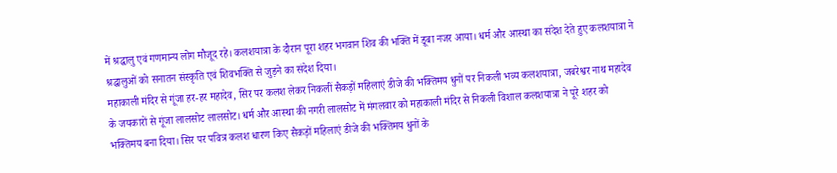में श्रद्धालु एवं गणमान्य लोग मौजूद रहे। कलशयात्रा के दौरान पूरा शहर भगवान शिव की भक्ति में डूबा नजर आया। धर्म और आस्था का संदेश देते हुए कलशयात्रा ने श्रद्धालुओं को सनातन संस्कृति एवं शिवभक्ति से जुड़ने का संदेश दिया।
महाकाली मंदिर से गूंजा हर-हर महादेव, सिर पर कलश लेकर निकलीं सैकड़ों महिलाएं डीजे की भक्तिमय धुनों पर निकली भव्य कलशयात्रा, जबरेश्वर नाथ महादेव के जयकारों से गूंजा लालसोट लालसोट। धर्म और आस्था की नगरी लालसोट में मंगलवार को महाकाली मंदिर से निकली विशाल कलशयात्रा ने पूरे शहर को भक्तिमय बना दिया। सिर पर पवित्र कलश धारण किए सैकड़ों महिलाएं डीजे की भक्तिमय धुनों के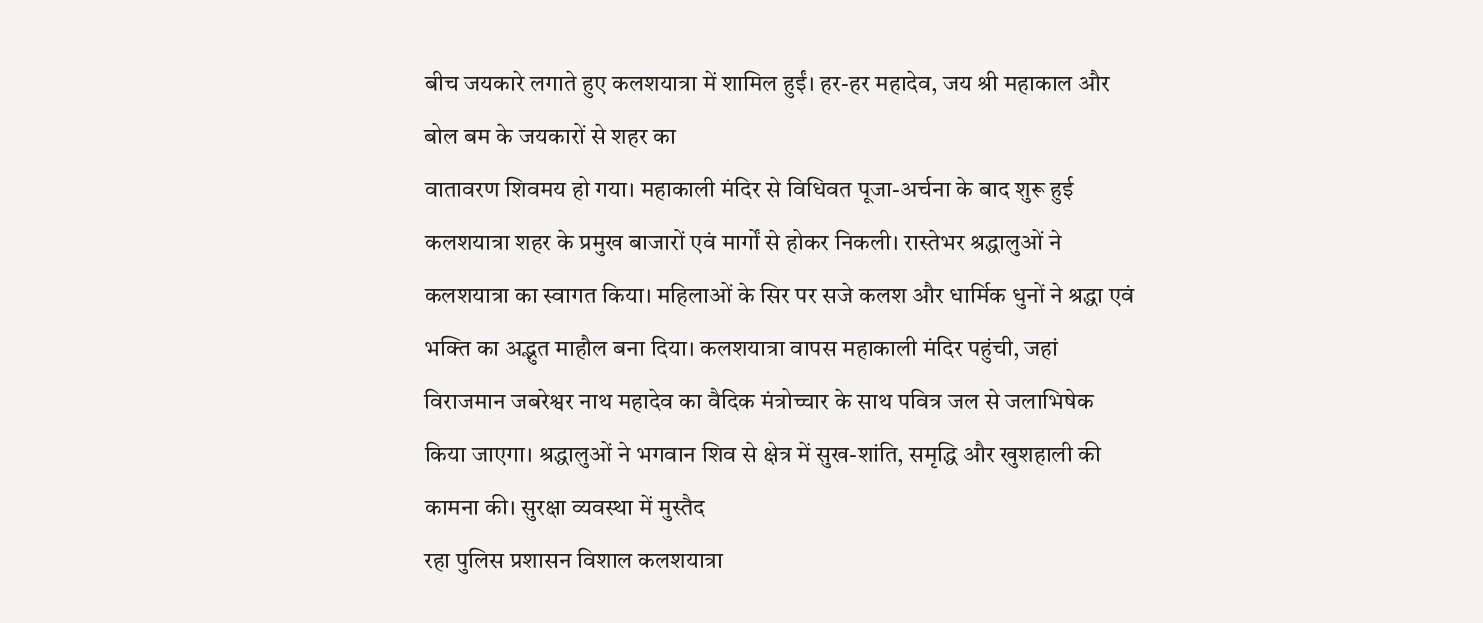बीच जयकारे लगाते हुए कलशयात्रा में शामिल हुईं। हर-हर महादेव, जय श्री महाकाल और बोल बम के जयकारों से शहर का
वातावरण शिवमय हो गया। महाकाली मंदिर से विधिवत पूजा-अर्चना के बाद शुरू हुई कलशयात्रा शहर के प्रमुख बाजारों एवं मार्गों से होकर निकली। रास्तेभर श्रद्धालुओं ने कलशयात्रा का स्वागत किया। महिलाओं के सिर पर सजे कलश और धार्मिक धुनों ने श्रद्धा एवं भक्ति का अद्भुत माहौल बना दिया। कलशयात्रा वापस महाकाली मंदिर पहुंची, जहां विराजमान जबरेश्वर नाथ महादेव का वैदिक मंत्रोच्चार के साथ पवित्र जल से जलाभिषेक किया जाएगा। श्रद्धालुओं ने भगवान शिव से क्षेत्र में सुख-शांति, समृद्धि और खुशहाली की कामना की। सुरक्षा व्यवस्था में मुस्तैद
रहा पुलिस प्रशासन विशाल कलशयात्रा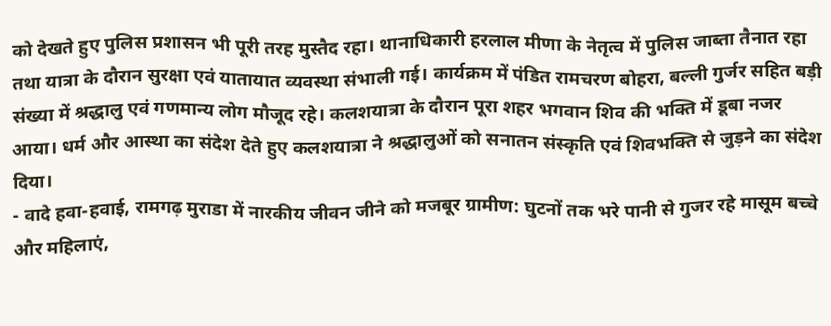को देखते हुए पुलिस प्रशासन भी पूरी तरह मुस्तैद रहा। थानाधिकारी हरलाल मीणा के नेतृत्व में पुलिस जाब्ता तैनात रहा तथा यात्रा के दौरान सुरक्षा एवं यातायात व्यवस्था संभाली गई। कार्यक्रम में पंडित रामचरण बोहरा, बल्ली गुर्जर सहित बड़ी संख्या में श्रद्धालु एवं गणमान्य लोग मौजूद रहे। कलशयात्रा के दौरान पूरा शहर भगवान शिव की भक्ति में डूबा नजर आया। धर्म और आस्था का संदेश देते हुए कलशयात्रा ने श्रद्धालुओं को सनातन संस्कृति एवं शिवभक्ति से जुड़ने का संदेश दिया।
- वादे हवा-हवाई, रामगढ़ मुराडा में नारकीय जीवन जीने को मजबूर ग्रामीण: घुटनों तक भरे पानी से गुजर रहे मासूम बच्चे और महिलाएं,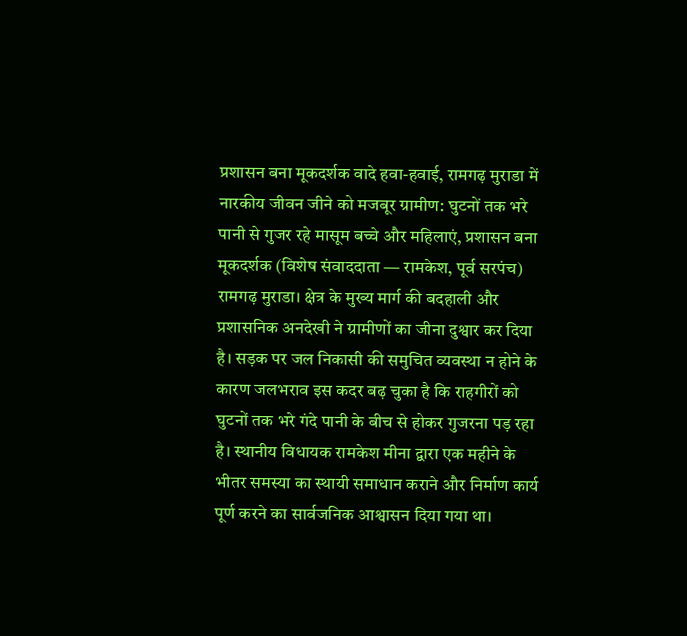प्रशासन बना मूकदर्शक वादे हवा-हवाई, रामगढ़ मुराडा में नारकीय जीवन जीने को मजबूर ग्रामीण: घुटनों तक भरे पानी से गुजर रहे मासूम बच्चे और महिलाएं, प्रशासन बना मूकदर्शक (विशेष संवाददाता — रामकेश, पूर्व सरपंच) रामगढ़ मुराडा। क्षेत्र के मुख्य मार्ग की बदहाली और प्रशासनिक अनदेखी ने ग्रामीणों का जीना दुश्वार कर दिया है। सड़क पर जल निकासी की समुचित व्यवस्था न होने के कारण जलभराव इस कदर बढ़ चुका है कि राहगीरों को घुटनों तक भरे गंदे पानी के बीच से होकर गुजरना पड़ रहा है। स्थानीय विधायक रामकेश मीना द्वारा एक महीने के भीतर समस्या का स्थायी समाधान कराने और निर्माण कार्य पूर्ण करने का सार्वजनिक आश्वासन दिया गया था।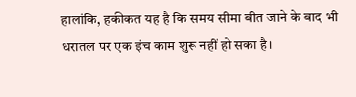हालांकि, हकीकत यह है कि समय सीमा बीत जाने के बाद भी धरातल पर एक इंच काम शुरू नहीं हो सका है।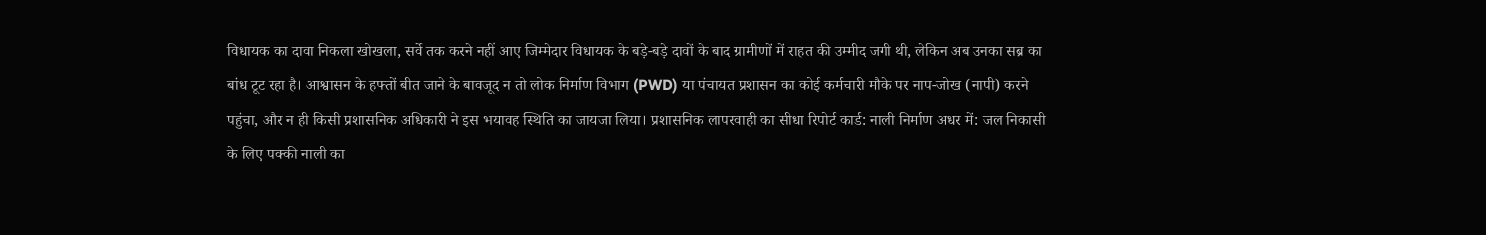विधायक का दावा निकला खोखला, सर्वे तक करने नहीं आए जिम्मेदार विधायक के बड़े-बड़े दावों के बाद ग्रामीणों में राहत की उम्मीद जगी थी, लेकिन अब उनका सब्र का बांध टूट रहा है। आश्वासन के हफ्तों बीत जाने के बावजूद न तो लोक निर्माण विभाग (PWD) या पंचायत प्रशासन का कोई कर्मचारी मौके पर नाप-जोख (नापी) करने पहुंचा, और न ही किसी प्रशासनिक अधिकारी ने इस भयावह स्थिति का जायजा लिया। प्रशासनिक लापरवाही का सीधा रिपोर्ट कार्ड: नाली निर्माण अधर में: जल निकासी के लिए पक्की नाली का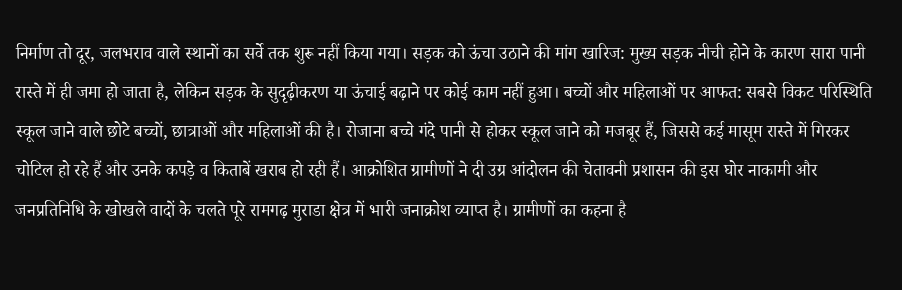निर्माण तो दूर, जलभराव वाले स्थानों का सर्वे तक शुरू नहीं किया गया। सड़क को ऊंचा उठाने की मांग खारिज: मुख्य सड़क नीची होने के कारण सारा पानी रास्ते में ही जमा हो जाता है, लेकिन सड़क के सुदृढ़ीकरण या ऊंचाई बढ़ाने पर कोई काम नहीं हुआ। बच्चों और महिलाओं पर आफत: सबसे विकट परिस्थिति स्कूल जाने वाले छोटे बच्चों, छात्राओं और महिलाओं की है। रोजाना बच्चे गंदे पानी से होकर स्कूल जाने को मजबूर हैं, जिससे कई मासूम रास्ते में गिरकर चोटिल हो रहे हैं और उनके कपड़े व किताबें खराब हो रही हैं। आक्रोशित ग्रामीणों ने दी उग्र आंदोलन की चेतावनी प्रशासन की इस घोर नाकामी और जनप्रतिनिधि के खोखले वादों के चलते पूरे रामगढ़ मुराडा क्षेत्र में भारी जनाक्रोश व्याप्त है। ग्रामीणों का कहना है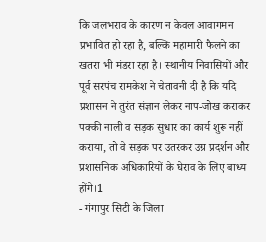कि जलभराव के कारण न केवल आवागमन प्रभावित हो रहा है, बल्कि महामारी फैलने का खतरा भी मंडरा रहा है। स्थानीय निवासियों और पूर्व सरपंच रामकेश ने चेतावनी दी है कि यदि प्रशासन ने तुरंत संज्ञान लेकर नाप-जोख कराकर पक्की नाली व सड़क सुधार का कार्य शुरू नहीं कराया, तो वे सड़क पर उतरकर उग्र प्रदर्शन और प्रशासनिक अधिकारियों के घेराव के लिए बाध्य होंगे।1
- गंगापुर सिटी के जिला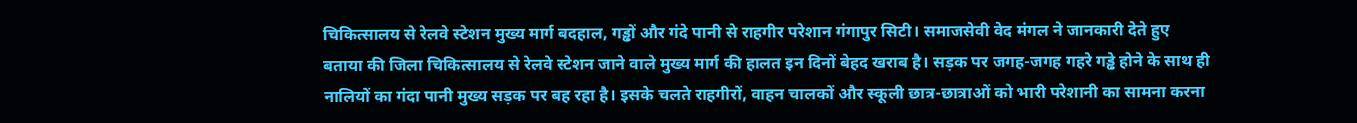चिकित्सालय से रेलवे स्टेशन मुख्य मार्ग बदहाल, गड्ढों और गंदे पानी से राहगीर परेशान गंगापुर सिटी। समाजसेवी वेद मंगल ने जानकारी देते हुए बताया की जिला चिकित्सालय से रेलवे स्टेशन जाने वाले मुख्य मार्ग की हालत इन दिनों बेहद खराब है। सड़क पर जगह-जगह गहरे गड्ढे होने के साथ ही नालियों का गंदा पानी मुख्य सड़क पर बह रहा है। इसके चलते राहगीरों, वाहन चालकों और स्कूली छात्र-छात्राओं को भारी परेशानी का सामना करना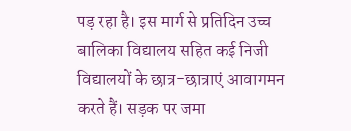पड़ रहा है। इस मार्ग से प्रतिदिन उच्च बालिका विद्यालय सहित कई निजी विद्यालयों के छात्र-छात्राएं आवागमन करते हैं। सड़क पर जमा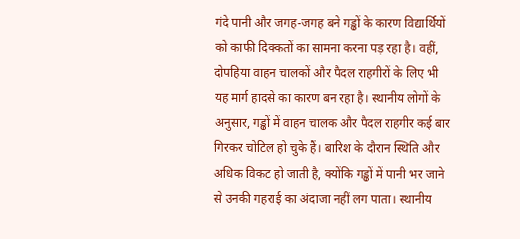गंदे पानी और जगह-जगह बने गड्ढों के कारण विद्यार्थियों को काफी दिक्कतों का सामना करना पड़ रहा है। वहीं, दोपहिया वाहन चालकों और पैदल राहगीरों के लिए भी यह मार्ग हादसे का कारण बन रहा है। स्थानीय लोगों के अनुसार, गड्ढों में वाहन चालक और पैदल राहगीर कई बार गिरकर चोटिल हो चुके हैं। बारिश के दौरान स्थिति और अधिक विकट हो जाती है, क्योंकि गड्ढों में पानी भर जाने से उनकी गहराई का अंदाजा नहीं लग पाता। स्थानीय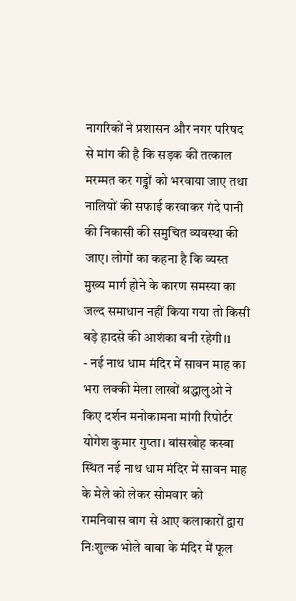नागरिकों ने प्रशासन और नगर परिषद से मांग की है कि सड़क की तत्काल मरम्मत कर गड्ढों को भरवाया जाए तथा नालियों की सफाई करवाकर गंदे पानी की निकासी की समुचित व्यवस्था की जाए। लोगों का कहना है कि व्यस्त मुख्य मार्ग होने के कारण समस्या का जल्द समाधान नहीं किया गया तो किसी बड़े हादसे की आशंका बनी रहेगी।1
- नई नाथ धाम मंदिर में सावन माह का भरा लक्की मेला लाखों श्रद्धालुओ ने किए दर्शन मनोकामना मांगी रिपोर्टर योगेश कुमार गुप्ता। बांसखोह कस्बा स्थित नई नाथ धाम मंदिर में सावन माह के मेले को लेकर सोमवार को रामनिवास बाग से आए कलाकारों द्वारा निःशुल्क भोले बाबा के मंदिर में फूल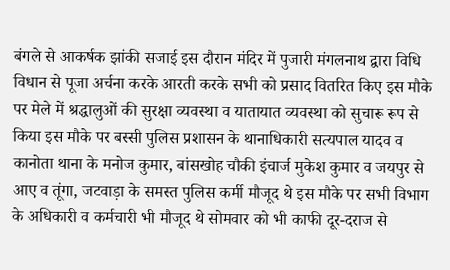बंगले से आकर्षक झांकी सजाई इस दौरान मंदिर में पुजारी मंगलनाथ द्वारा विधि विधान से पूजा अर्चना करके आरती करके सभी को प्रसाद वितरित किए इस मौके पर मेले में श्रद्धालुओं की सुरक्षा व्यवस्था व यातायात व्यवस्था को सुचारू रूप से किया इस मौके पर बस्सी पुलिस प्रशासन के थानाधिकारी सत्यपाल यादव व कानोता थाना के मनोज कुमार, बांसखोह चौकी इंचार्ज मुकेश कुमार व जयपुर से आए व तूंगा, जटवाड़ा के समस्त पुलिस कर्मी मौजूद थे इस मौके पर सभी विभाग के अधिकारी व कर्मचारी भी मौजूद थे सोमवार को भी काफी दूर-दराज से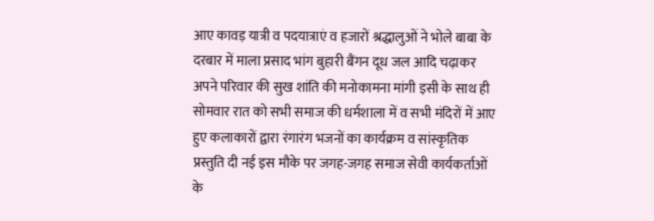आए कावड़ यात्री व पदयात्राएं व हजारों श्रद्धालुओं ने भोले बाबा के दरबार में माला प्रसाद भांग बुहारी बैंगन दूध जल आदि चढ़ाकर अपने परिवार की सुख शांति की मनोकामना मांगी इसी के साथ ही सोमवार रात को सभी समाज की धर्मशाला में व सभी मंदिरों में आए हुए कलाकारों द्वारा रंगारंग भजनों का कार्यक्रम व सांस्कृतिक प्रस्तुति दी नई इस मौके पर जगह-जगह समाज सेवी कार्यकर्ताओं के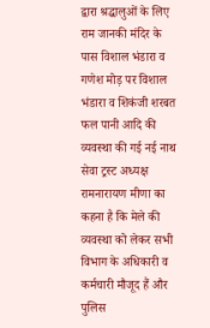द्वारा श्रद्धालुओं के लिए राम जानकी मंदिर के पास विशाल भंडारा व गणेश मोड़ पर विशाल भंडारा व शिकंजी शरबत फल पानी आदि की व्यवस्था की गई नई नाथ सेवा ट्रस्ट अध्यक्ष रामनारायण मीणा का कहना है कि मेले की व्यवस्था को लेकर सभी विभाग के अधिकारी व कर्मचारी मौजूद हैं और पुलिस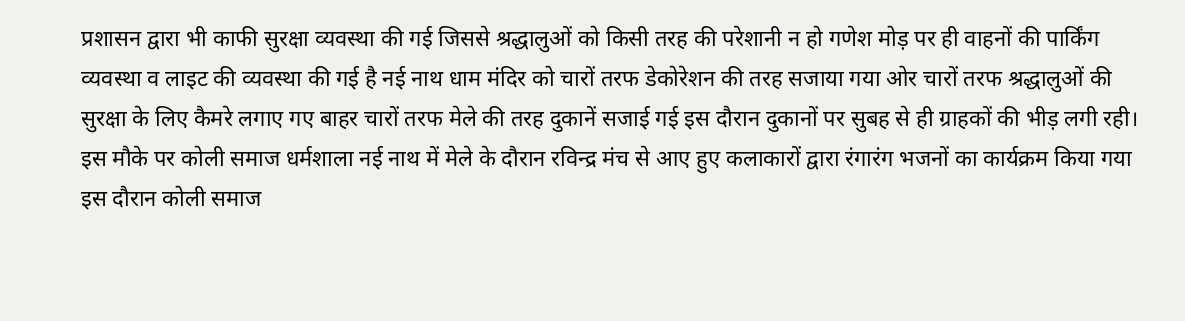प्रशासन द्वारा भी काफी सुरक्षा व्यवस्था की गई जिससे श्रद्धालुओं को किसी तरह की परेशानी न हो गणेश मोड़ पर ही वाहनों की पार्किंग व्यवस्था व लाइट की व्यवस्था की गई है नई नाथ धाम मंदिर को चारों तरफ डेकोरेशन की तरह सजाया गया ओर चारों तरफ श्रद्धालुओं की सुरक्षा के लिए कैमरे लगाए गए बाहर चारों तरफ मेले की तरह दुकानें सजाई गई इस दौरान दुकानों पर सुबह से ही ग्राहकों की भीड़ लगी रही। इस मौके पर कोली समाज धर्मशाला नई नाथ में मेले के दौरान रविन्द्र मंच से आए हुए कलाकारों द्वारा रंगारंग भजनों का कार्यक्रम किया गया इस दौरान कोली समाज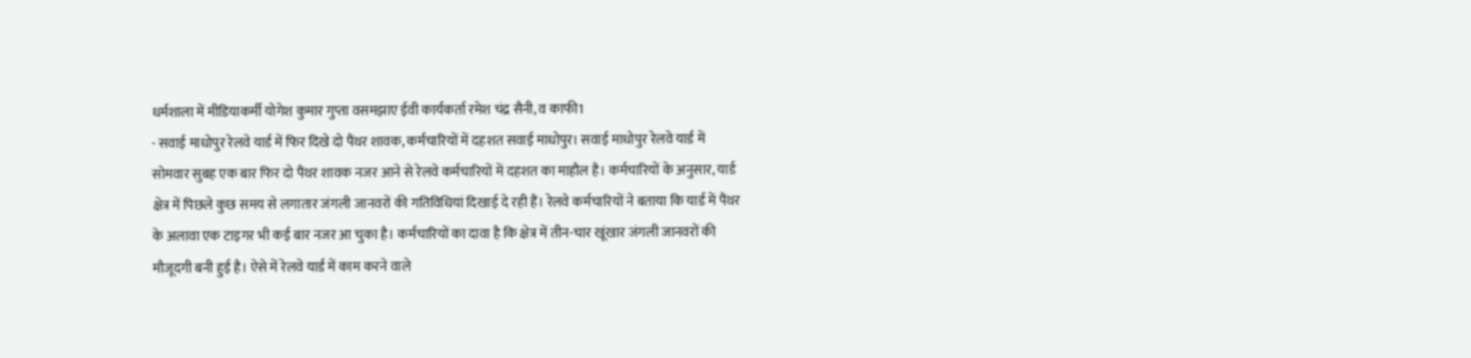धर्मशाला में मीडियाकर्मी योगेश कुमार गुप्ता वसमझाए ईवी कार्यकर्ता रमेश चंद्र सैनी, व काफी1
- सवाई माधोपुर रेलवे यार्ड में फिर दिखे दो पैंथर शावक, कर्मचारियों में दहशत सवाई माधोपुर। सवाई माधोपुर रेलवे यार्ड में सोमवार सुबह एक बार फिर दो पैंथर शावक नजर आने से रेलवे कर्मचारियों में दहशत का माहौल है। कर्मचारियों के अनुसार, यार्ड क्षेत्र में पिछले कुछ समय से लगातार जंगली जानवरों की गतिविधियां दिखाई दे रही हैं। रेलवे कर्मचारियों ने बताया कि यार्ड में पैंथर के अलावा एक टाइगर भी कई बार नजर आ चुका है। कर्मचारियों का दावा है कि क्षेत्र में तीन-चार खूंखार जंगली जानवरों की मौजूदगी बनी हुई है। ऐसे में रेलवे यार्ड में काम करने वाले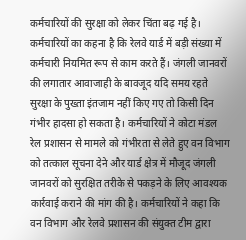कर्मचारियों की सुरक्षा को लेकर चिंता बढ़ गई है। कर्मचारियों का कहना है कि रेलवे यार्ड में बड़ी संख्या में कर्मचारी नियमित रूप से काम करते हैं। जंगली जानवरों की लगातार आवाजाही के बावजूद यदि समय रहते सुरक्षा के पुख्ता इंतजाम नहीं किए गए तो किसी दिन गंभीर हादसा हो सकता है। कर्मचारियों ने कोटा मंडल रेल प्रशासन से मामले को गंभीरता से लेते हुए वन विभाग को तत्काल सूचना देने और यार्ड क्षेत्र में मौजूद जंगली जानवरों को सुरक्षित तरीके से पकड़ने के लिए आवश्यक कार्रवाई कराने की मांग की है। कर्मचारियों ने कहा कि वन विभाग और रेलवे प्रशासन की संयुक्त टीम द्वारा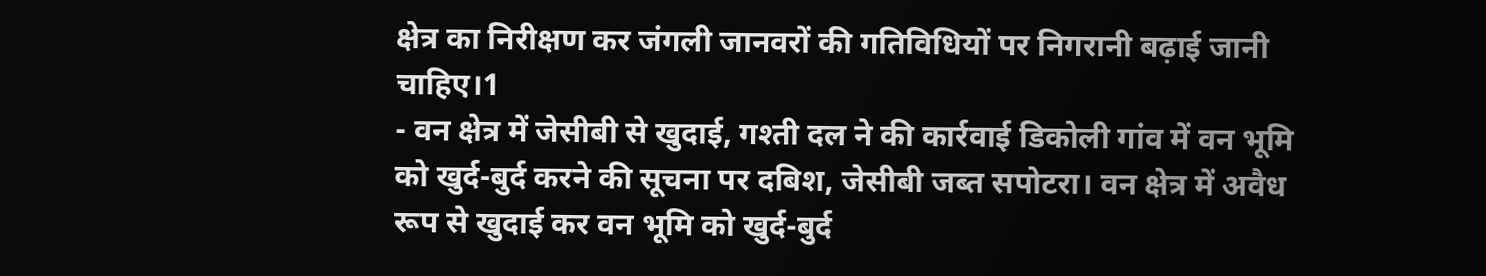क्षेत्र का निरीक्षण कर जंगली जानवरों की गतिविधियों पर निगरानी बढ़ाई जानी चाहिए।1
- वन क्षेत्र में जेसीबी से खुदाई, गश्ती दल ने की कार्रवाई डिकोली गांव में वन भूमि को खुर्द-बुर्द करने की सूचना पर दबिश, जेसीबी जब्त सपोटरा। वन क्षेत्र में अवैध रूप से खुदाई कर वन भूमि को खुर्द-बुर्द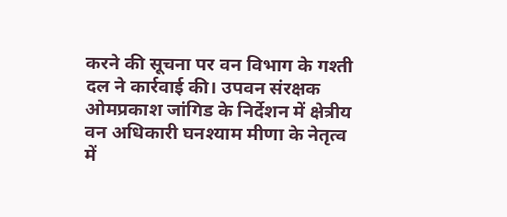करने की सूचना पर वन विभाग के गश्ती दल ने कार्रवाई की। उपवन संरक्षक ओमप्रकाश जांगिड के निर्देशन में क्षेत्रीय वन अधिकारी घनश्याम मीणा के नेतृत्व में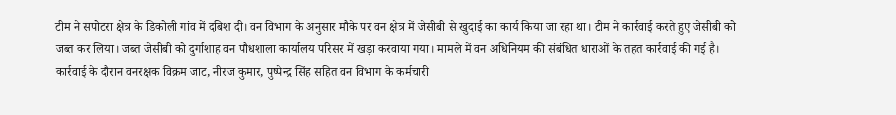टीम ने सपोटरा क्षेत्र के डिकोली गांव में दबिश दी। वन विभाग के अनुसार मौके पर वन क्षेत्र में जेसीबी से खुदाई का कार्य किया जा रहा था। टीम ने कार्रवाई करते हुए जेसीबी को जब्त कर लिया। जब्त जेसीबी को दुर्गाशाह वन पौधशाला कार्यालय परिसर में खड़ा करवाया गया। मामले में वन अधिनियम की संबंधित धाराओं के तहत कार्रवाई की गई है। कार्रवाई के दौरान वनरक्षक विक्रम जाट, नीरज कुमार, पुष्पेन्द्र सिंह सहित वन विभाग के कर्मचारी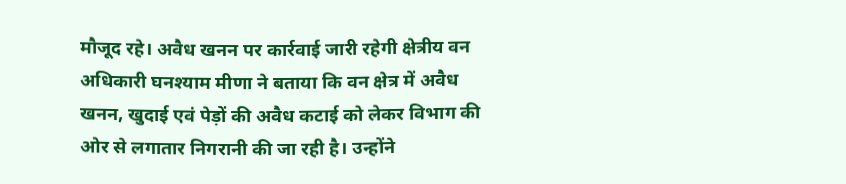मौजूद रहे। अवैध खनन पर कार्रवाई जारी रहेगी क्षेत्रीय वन अधिकारी घनश्याम मीणा ने बताया कि वन क्षेत्र में अवैध खनन, खुदाई एवं पेड़ों की अवैध कटाई को लेकर विभाग की ओर से लगातार निगरानी की जा रही है। उन्होंने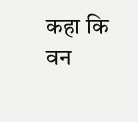कहा कि वन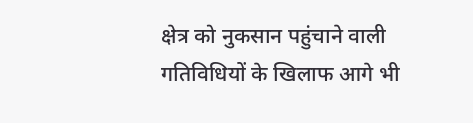क्षेत्र को नुकसान पहुंचाने वाली गतिविधियों के खिलाफ आगे भी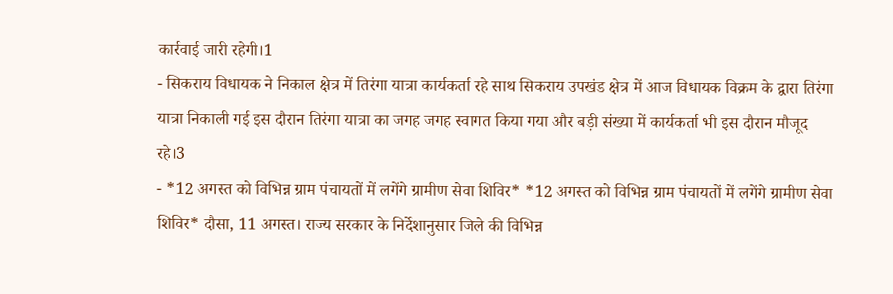कार्रवाई जारी रहेगी।1
- सिकराय विधायक ने निकाल क्षेत्र में तिरंगा यात्रा कार्यकर्ता रहे साथ सिकराय उपखंड क्षेत्र में आज विधायक विक्रम के द्वारा तिरंगा यात्रा निकाली गई इस दौरान तिरंगा यात्रा का जगह जगह स्वागत किया गया और बड़ी संख्या में कार्यकर्ता भी इस दौरान मौजूद रहे।3
- *12 अगस्त को विभिन्न ग्राम पंचायतों में लगेंगे ग्रामीण सेवा शिविर* *12 अगस्त को विभिन्न ग्राम पंचायतों में लगेंगे ग्रामीण सेवा शिविर* दौसा, 11 अगस्त। राज्य सरकार के निर्देशानुसार जिले की विभिन्न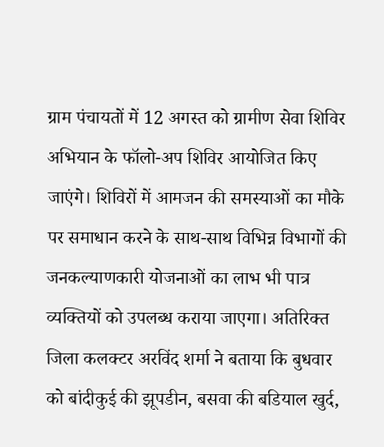ग्राम पंचायतों में 12 अगस्त को ग्रामीण सेवा शिविर अभियान के फॉलो-अप शिविर आयोजित किए जाएंगे। शिविरों में आमजन की समस्याओं का मौके पर समाधान करने के साथ-साथ विभिन्न विभागों की जनकल्याणकारी योजनाओं का लाभ भी पात्र व्यक्तियों को उपलब्ध कराया जाएगा। अतिरिक्त जिला कलक्टर अरविंद शर्मा ने बताया कि बुधवार को बांदीकुई की झूपडीन, बसवा की बडियाल खुर्द,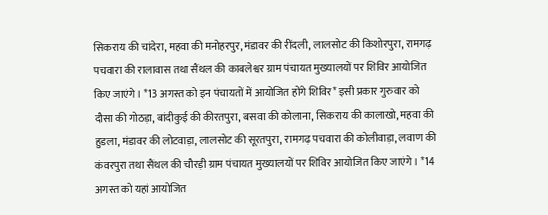सिकराय की चांदेरा, महवा की मनोहरपुर, मंडावर की रींदली, लालसोट की किशोरपुरा, रामगढ़ पचवारा की रालावास तथा सैंथल की काबलेश्वर ग्राम पंचायत मुख्यालयों पर शिविर आयोजित किए जाएंगे। *13 अगस्त को इन पंचायतों में आयोजित होंगे शिविर* इसी प्रकार गुरुवार को दौसा की गोठड़ा, बांदीकुई की कीरतपुरा, बसवा की कोलाना, सिकराय की कालाखो, महवा की हुडला, मंडावर की लोटवाड़ा, लालसोट की सूरतपुरा, रामगढ़ पचवारा की कोलीवाड़ा, लवाण की कंवरपुरा तथा सैंथल की चौरड़ी ग्राम पंचायत मुख्यालयों पर शिविर आयोजित किए जाएंगे। *14 अगस्त को यहां आयोजित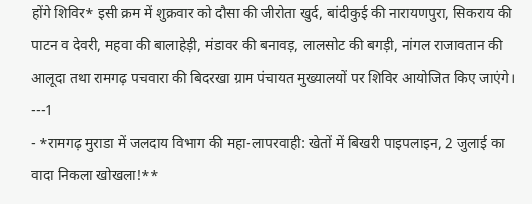होंगे शिविर* इसी क्रम में शुक्रवार को दौसा की जीरोता खुर्द, बांदीकुई की नारायणपुरा, सिकराय की पाटन व देवरी, महवा की बालाहेड़ी, मंडावर की बनावड़, लालसोट की बगड़ी, नांगल राजावतान की आलूदा तथा रामगढ़ पचवारा की बिदरखा ग्राम पंचायत मुख्यालयों पर शिविर आयोजित किए जाएंगे। ---1
- *रामगढ़ मुराडा में जलदाय विभाग की महा-लापरवाही: खेतों में बिखरी पाइपलाइन, 2 जुलाई का वादा निकला खोखला!**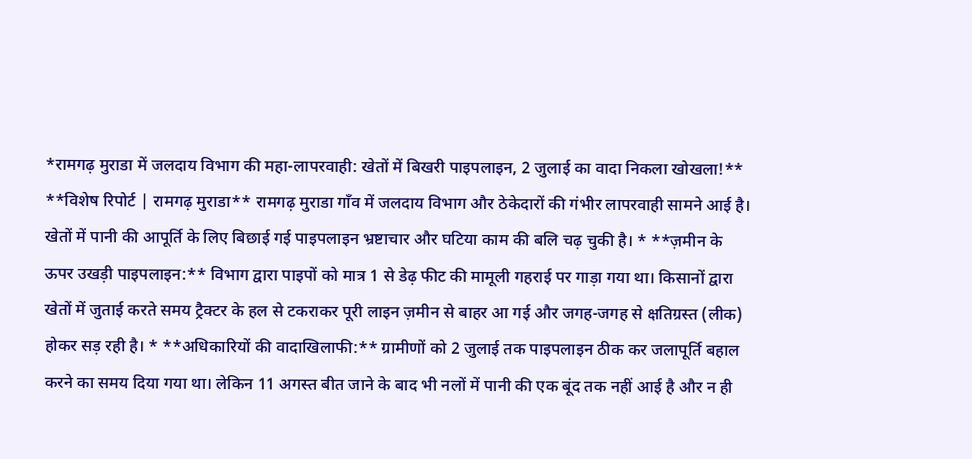*रामगढ़ मुराडा में जलदाय विभाग की महा-लापरवाही: खेतों में बिखरी पाइपलाइन, 2 जुलाई का वादा निकला खोखला!** **विशेष रिपोर्ट | रामगढ़ मुराडा** रामगढ़ मुराडा गाँव में जलदाय विभाग और ठेकेदारों की गंभीर लापरवाही सामने आई है। खेतों में पानी की आपूर्ति के लिए बिछाई गई पाइपलाइन भ्रष्टाचार और घटिया काम की बलि चढ़ चुकी है। * **ज़मीन के ऊपर उखड़ी पाइपलाइन:** विभाग द्वारा पाइपों को मात्र 1 से डेढ़ फीट की मामूली गहराई पर गाड़ा गया था। किसानों द्वारा खेतों में जुताई करते समय ट्रैक्टर के हल से टकराकर पूरी लाइन ज़मीन से बाहर आ गई और जगह-जगह से क्षतिग्रस्त (लीक) होकर सड़ रही है। * **अधिकारियों की वादाखिलाफी:** ग्रामीणों को 2 जुलाई तक पाइपलाइन ठीक कर जलापूर्ति बहाल करने का समय दिया गया था। लेकिन 11 अगस्त बीत जाने के बाद भी नलों में पानी की एक बूंद तक नहीं आई है और न ही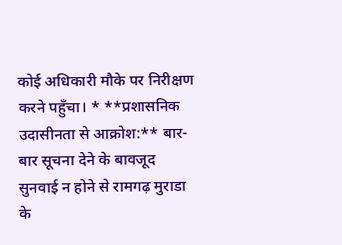कोई अधिकारी मौके पर निरीक्षण करने पहुँचा। * **प्रशासनिक उदासीनता से आक्रोश:** बार-बार सूचना देने के बावजूद सुनवाई न होने से रामगढ़ मुराडा के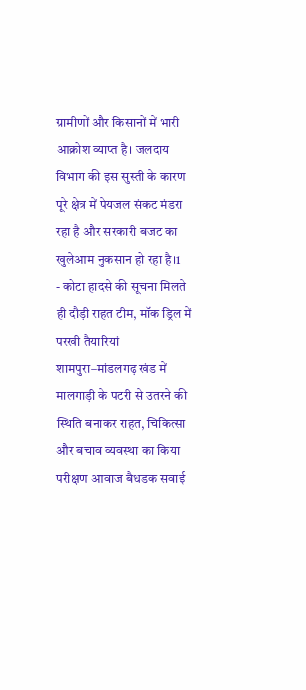ग्रामीणों और किसानों में भारी आक्रोश व्याप्त है। जलदाय विभाग की इस सुस्ती के कारण पूरे क्षेत्र में पेयजल संकट मंडरा रहा है और सरकारी बजट का खुलेआम नुकसान हो रहा है।1
- कोटा हादसे की सूचना मिलते ही दौड़ी राहत टीम, मॉक ड्रिल में परखी तैयारियां शामपुरा–मांडलगढ़ खंड में मालगाड़ी के पटरी से उतरने की स्थिति बनाकर राहत, चिकित्सा और बचाव व्यवस्था का किया परीक्षण आवाज बैधडक सवाई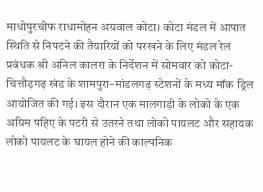माधोपुरचीफ राधामोहन अग्रवाल कोटा। कोटा मंडल में आपात स्थिति से निपटने की तैयारियों को परखने के लिए मंडल रेल प्रबंधक श्री अनिल कालरा के निर्देशन में सोमवार को कोटा-चित्तौड़गढ़ खंड के शामपुरा–मांडलगढ़ स्टेशनों के मध्य मॉक ड्रिल आयोजित की गई। इस दौरान एक मालगाड़ी के लोको के एक अग्रिम पहिए के पटरी से उतरने तथा लोको पायलट और सहायक लोको पायलट के घायल होने की काल्पनिक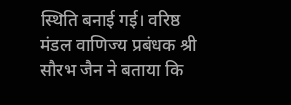स्थिति बनाई गई। वरिष्ठ मंडल वाणिज्य प्रबंधक श्री सौरभ जैन ने बताया कि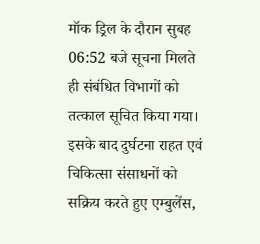मॉक ड्रिल के दौरान सुबह 06:52 बजे सूचना मिलते ही संबंधित विभागों को तत्काल सूचित किया गया। इसके बाद दुर्घटना राहत एवं चिकित्सा संसाधनों को सक्रिय करते हुए एम्बुलेंस,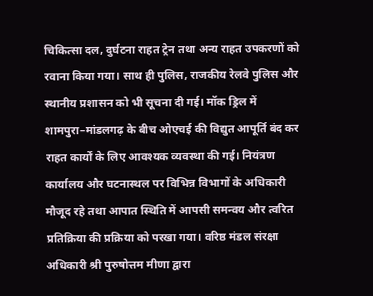चिकित्सा दल, दुर्घटना राहत ट्रेन तथा अन्य राहत उपकरणों को रवाना किया गया। साथ ही पुलिस, राजकीय रेलवे पुलिस और स्थानीय प्रशासन को भी सूचना दी गई। मॉक ड्रिल में शामपुरा–मांडलगढ़ के बीच ओएचई की विद्युत आपूर्ति बंद कर राहत कार्यों के लिए आवश्यक व्यवस्था की गई। नियंत्रण कार्यालय और घटनास्थल पर विभिन्न विभागों के अधिकारी मौजूद रहे तथा आपात स्थिति में आपसी समन्वय और त्वरित प्रतिक्रिया की प्रक्रिया को परखा गया। वरिष्ठ मंडल संरक्षा अधिकारी श्री पुरुषोत्तम मीणा द्वारा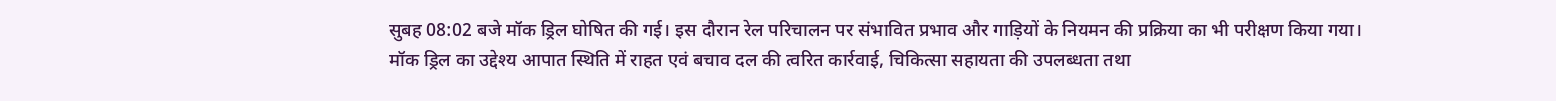सुबह 08:02 बजे मॉक ड्रिल घोषित की गई। इस दौरान रेल परिचालन पर संभावित प्रभाव और गाड़ियों के नियमन की प्रक्रिया का भी परीक्षण किया गया। मॉक ड्रिल का उद्देश्य आपात स्थिति में राहत एवं बचाव दल की त्वरित कार्रवाई, चिकित्सा सहायता की उपलब्धता तथा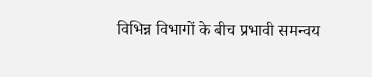विभिन्न विभागों के बीच प्रभावी समन्वय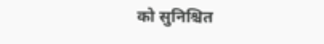को सुनिश्चित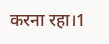करना रहा।1